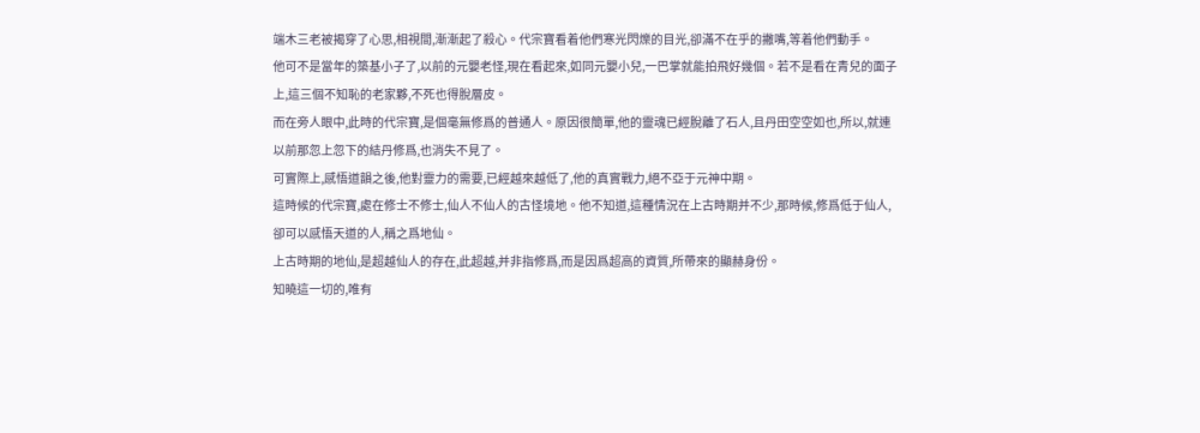端木三老被揭穿了心思,相視間,漸漸起了殺心。代宗寶看着他們寒光閃爍的目光,卻滿不在乎的撇嘴,等着他們動手。
他可不是當年的築基小子了,以前的元嬰老怪,現在看起來,如同元嬰小兒,一巴掌就能拍飛好幾個。若不是看在青兒的面子上,這三個不知恥的老家夥,不死也得脫層皮。
而在旁人眼中,此時的代宗寶,是個毫無修爲的普通人。原因很簡單,他的靈魂已經脫離了石人,且丹田空空如也,所以,就連以前那忽上忽下的結丹修爲,也消失不見了。
可實際上,感悟道韻之後,他對靈力的需要,已經越來越低了,他的真實戰力,絕不亞于元神中期。
這時候的代宗寶,處在修士不修士,仙人不仙人的古怪境地。他不知道,這種情況在上古時期并不少,那時候,修爲低于仙人,卻可以感悟天道的人,稱之爲地仙。
上古時期的地仙,是超越仙人的存在,此超越,并非指修爲,而是因爲超高的資質,所帶來的顯赫身份。
知曉這一切的,唯有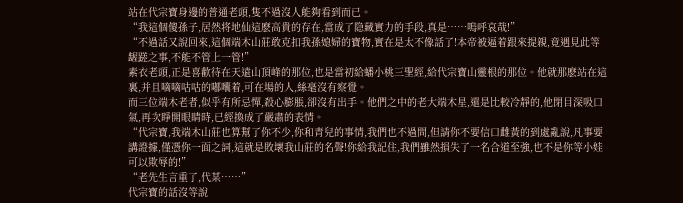站在代宗寶身邊的普通老頭,隻不過沒人能夠看到而已。
“我這個傻孫子,居然将地仙這麽高貴的存在,當成了隐藏實力的手段,真是……嗚呼哀哉!”
“不過話又說回來,這個端木山莊敢克扣我孫媳婦的寶物,實在是太不像話了!本帝被逼着跟來提親,竟遇見此等龌蹉之事,不能不管上一管!”
素衣老頭,正是喜歡待在天遠山頂峰的那位,也是當初給蟠小桃三聖經,給代宗寶山靈根的那位。他就那麽站在這裏,并且嘀嘀咕咕的嘟囔着,可在場的人,絲毫沒有察覺。
而三位端木老者,似乎有所忌憚,殺心膨脹,卻沒有出手。他們之中的老大端木星,還是比較冷靜的,他閉目深吸口氣,再次睜開眼睛時,已經換成了嚴肅的表情。
“代宗寶,我端木山莊也算幫了你不少,你和青兒的事情,我們也不過問,但請你不要信口雌黃的到處亂說,凡事要講證據,僅憑你一面之詞,這就是敗壞我山莊的名聲!你給我記住,我們雖然損失了一名合道至強,也不是你等小娃可以欺辱的!”
“老先生言重了,代某……”
代宗寶的話沒等說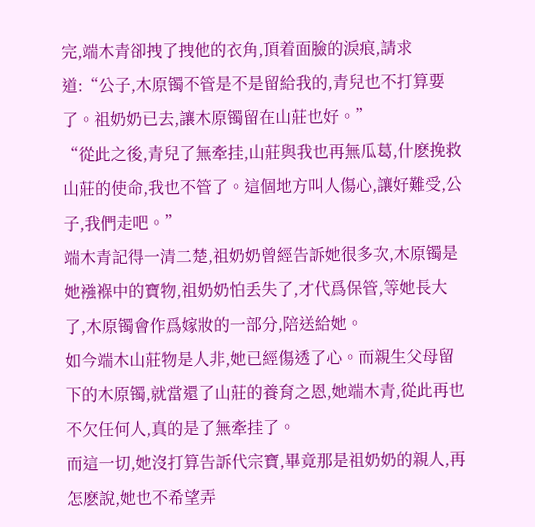完,端木青卻拽了拽他的衣角,頂着面臉的淚痕,請求道:“公子,木原镯不管是不是留給我的,青兒也不打算要了。祖奶奶已去,讓木原镯留在山莊也好。”
“從此之後,青兒了無牽挂,山莊與我也再無瓜葛,什麽挽救山莊的使命,我也不管了。這個地方叫人傷心,讓好難受,公子,我們走吧。”
端木青記得一清二楚,祖奶奶曾經告訴她很多次,木原镯是她襁褓中的寶物,祖奶奶怕丢失了,才代爲保管,等她長大了,木原镯會作爲嫁妝的一部分,陪送給她。
如今端木山莊物是人非,她已經傷透了心。而親生父母留下的木原镯,就當還了山莊的養育之恩,她端木青,從此再也不欠任何人,真的是了無牽挂了。
而這一切,她沒打算告訴代宗寶,畢竟那是祖奶奶的親人,再怎麽說,她也不希望弄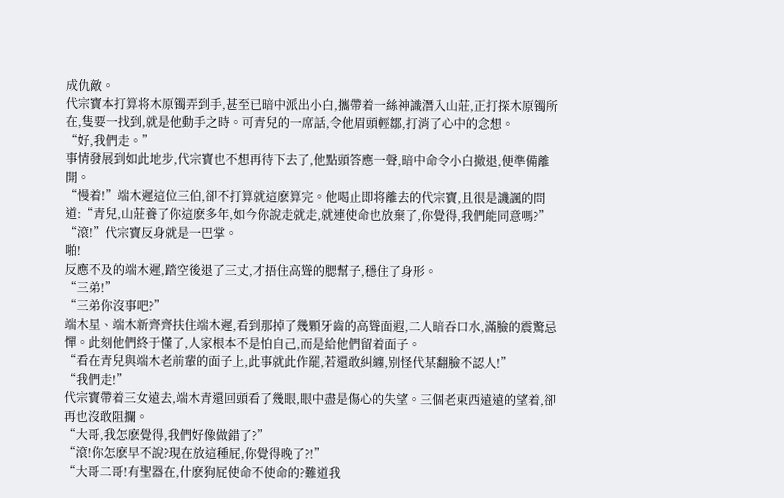成仇敵。
代宗寶本打算将木原镯弄到手,甚至已暗中派出小白,攜帶着一絲神識潛入山莊,正打探木原镯所在,隻要一找到,就是他動手之時。可青兒的一席話,令他眉頭輕鄒,打消了心中的念想。
“好,我們走。”
事情發展到如此地步,代宗寶也不想再待下去了,他點頭答應一聲,暗中命令小白撤退,便準備離開。
“慢着!”端木遲這位三伯,卻不打算就這麽算完。他喝止即将離去的代宗寶,且很是譏諷的問道:“青兒,山莊養了你這麽多年,如今你說走就走,就連使命也放棄了,你覺得,我們能同意嗎?”
“滾!”代宗寶反身就是一巴掌。
啪!
反應不及的端木遲,踏空後退了三丈,才捂住高聳的腮幫子,穩住了身形。
“三弟!”
“三弟你沒事吧?”
端木星、端木新齊齊扶住端木遲,看到那掉了幾顆牙齒的高聳面遐,二人暗吞口水,滿臉的震驚忌憚。此刻他們終于懂了,人家根本不是怕自己,而是給他們留着面子。
“看在青兒與端木老前輩的面子上,此事就此作罷,若還敢糾纏,别怪代某翻臉不認人!”
“我們走!”
代宗寶帶着三女遠去,端木青還回頭看了幾眼,眼中盡是傷心的失望。三個老東西遠遠的望着,卻再也沒敢阻攔。
“大哥,我怎麽覺得,我們好像做錯了?”
“滾!你怎麽早不說?現在放這種屁,你覺得晚了?!”
“大哥二哥!有聖器在,什麽狗屁使命不使命的?難道我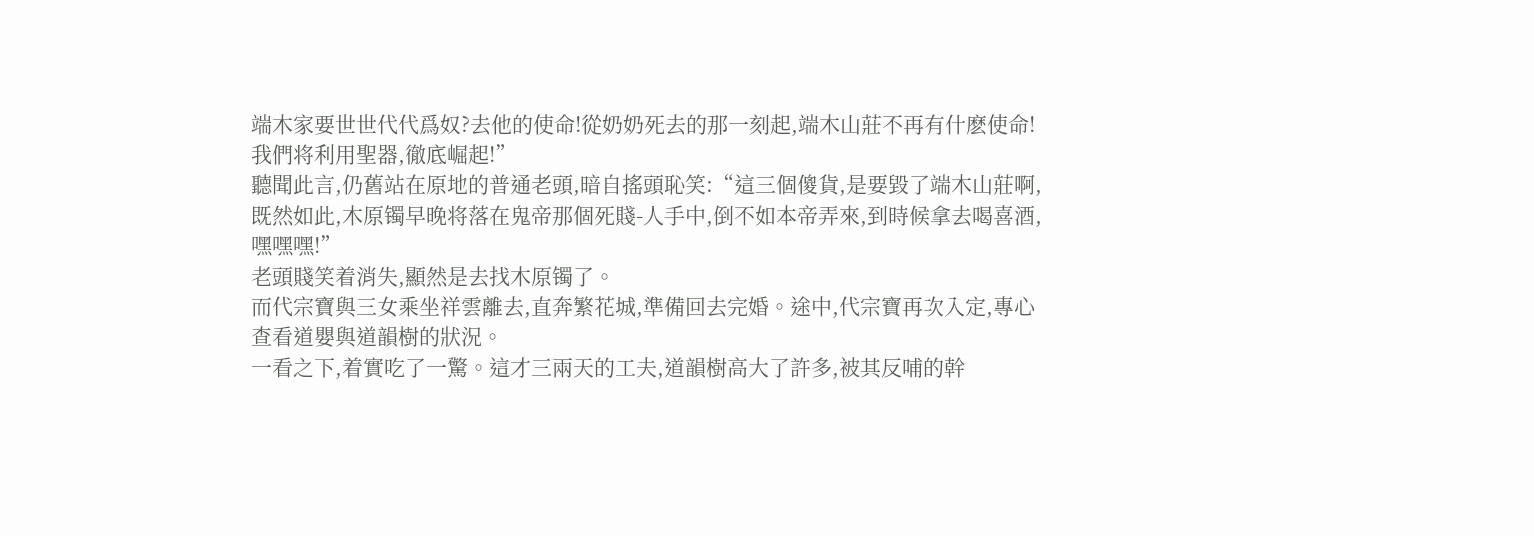端木家要世世代代爲奴?去他的使命!從奶奶死去的那一刻起,端木山莊不再有什麽使命!我們将利用聖器,徹底崛起!”
聽聞此言,仍舊站在原地的普通老頭,暗自搖頭恥笑:“這三個傻貨,是要毀了端木山莊啊,既然如此,木原镯早晚将落在鬼帝那個死賤-人手中,倒不如本帝弄來,到時候拿去喝喜酒,嘿嘿嘿!”
老頭賤笑着消失,顯然是去找木原镯了。
而代宗寶與三女乘坐祥雲離去,直奔繁花城,準備回去完婚。途中,代宗寶再次入定,專心查看道嬰與道韻樹的狀況。
一看之下,着實吃了一驚。這才三兩天的工夫,道韻樹高大了許多,被其反哺的幹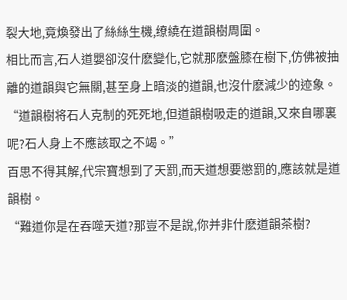裂大地,竟煥發出了絲絲生機,缭繞在道韻樹周圍。
相比而言,石人道嬰卻沒什麽變化,它就那麽盤膝在樹下,仿佛被抽離的道韻與它無關,甚至身上暗淡的道韻,也沒什麽減少的迹象。
“道韻樹将石人克制的死死地,但道韻樹吸走的道韻,又來自哪裏呢?石人身上不應該取之不竭。”
百思不得其解,代宗寶想到了天罰,而天道想要懲罰的,應該就是道韻樹。
“難道你是在吞噬天道?那豈不是說,你并非什麽道韻茶樹?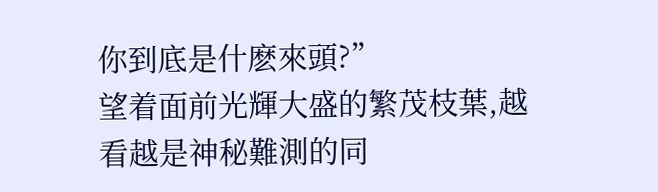你到底是什麽來頭?”
望着面前光輝大盛的繁茂枝葉,越看越是神秘難測的同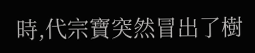時,代宗寶突然冒出了樹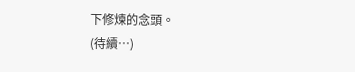下修煉的念頭。
(待續…)